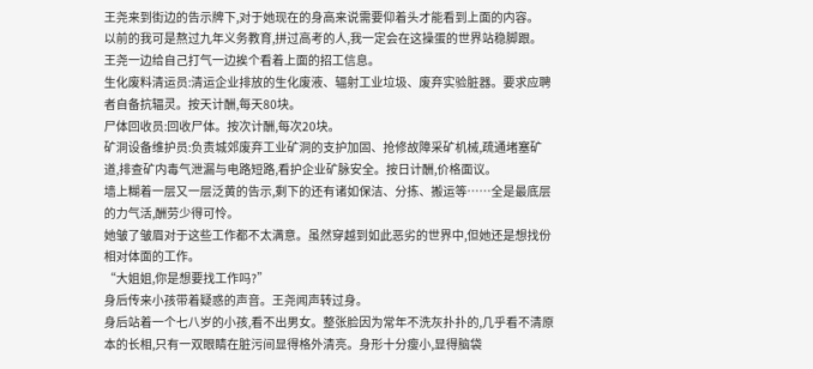王尧来到街边的告示牌下,对于她现在的身高来说需要仰着头才能看到上面的内容。
以前的我可是熬过九年义务教育,拼过高考的人,我一定会在这操蛋的世界站稳脚跟。
王尧一边给自己打气一边挨个看着上面的招工信息。
生化废料清运员:清运企业排放的生化废液、辐射工业垃圾、废弃实验脏器。要求应聘者自备抗辐灵。按天计酬,每天80块。
尸体回收员:回收尸体。按次计酬,每次20块。
矿洞设备维护员:负责城郊废弃工业矿洞的支护加固、抢修故障采矿机械,疏通堵塞矿道,排查矿内毒气泄漏与电路短路,看护企业矿脉安全。按日计酬,价格面议。
墙上糊着一层又一层泛黄的告示,剩下的还有诸如保洁、分拣、搬运等……全是最底层的力气活,酬劳少得可怜。
她皱了皱眉对于这些工作都不太满意。虽然穿越到如此恶劣的世界中,但她还是想找份相对体面的工作。
“大姐姐,你是想要找工作吗?”
身后传来小孩带着疑惑的声音。王尧闻声转过身。
身后站着一个七八岁的小孩,看不出男女。整张脸因为常年不洗灰扑扑的,几乎看不清原本的长相,只有一双眼睛在脏污间显得格外清亮。身形十分瘦小,显得脑袋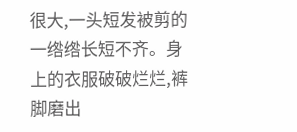很大,一头短发被剪的一绺绺长短不齐。身上的衣服破破烂烂,裤脚磨出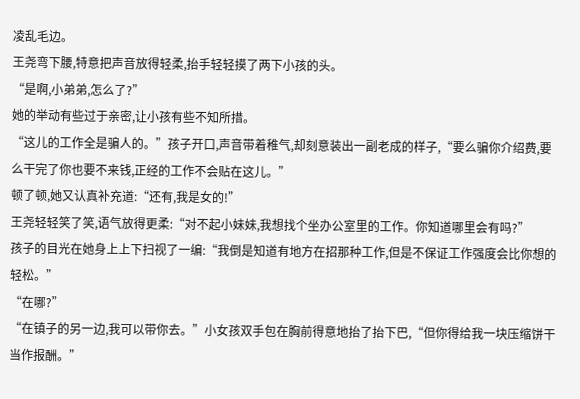凌乱毛边。
王尧弯下腰,特意把声音放得轻柔,抬手轻轻摸了两下小孩的头。
“是啊,小弟弟,怎么了?”
她的举动有些过于亲密,让小孩有些不知所措。
“这儿的工作全是骗人的。”孩子开口,声音带着稚气,却刻意装出一副老成的样子,“要么骗你介绍费,要么干完了你也要不来钱,正经的工作不会贴在这儿。”
顿了顿,她又认真补充道:“还有,我是女的!”
王尧轻轻笑了笑,语气放得更柔:“对不起小妹妹,我想找个坐办公室里的工作。你知道哪里会有吗?”
孩子的目光在她身上上下扫视了一编:“我倒是知道有地方在招那种工作,但是不保证工作强度会比你想的轻松。”
“在哪?”
“在镇子的另一边,我可以带你去。”小女孩双手包在胸前得意地抬了抬下巴,“但你得给我一块压缩饼干当作报酬。”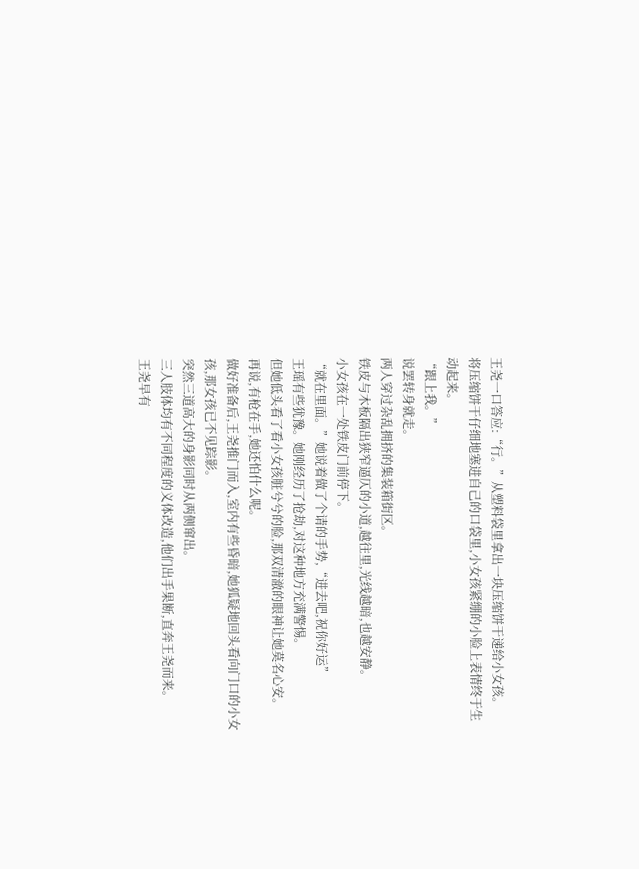王尧一口答应:“行。”从塑料袋里拿出一块压缩饼干递给小女孩。
将压缩饼干仔细地塞进自己的口袋里,小女孩紧绷的小脸上表情终于生动起来。
“跟上我。”
说罢转身就走。
两人穿过杂乱拥挤的集装箱街区。
铁皮与木板隔出狭窄逼仄的小道,越往里,光线越暗,也越安静。
小女孩在一处铁皮门前停下。
“就在里面。”她说着做了个请的手势,“进去吧,祝你好运”
王瑶有些犹豫。她刚经历了抢劫,对这种地方充满警惕。
但她低头看了看小女孩脏兮兮的脸,那双清澈的眼神让她莫名心安。
再说,有枪在手,她还怕什么呢。
做好准备后,王尧推门而入,室内有些昏暗,她狐疑地回头看向门口的小女孩,那女孩已不见踪影。
突然三道高大的身影同时从两侧窜出。
三人肢体均有不同程度的义体改造,他们出手果断,直奔王尧而来。
王尧早有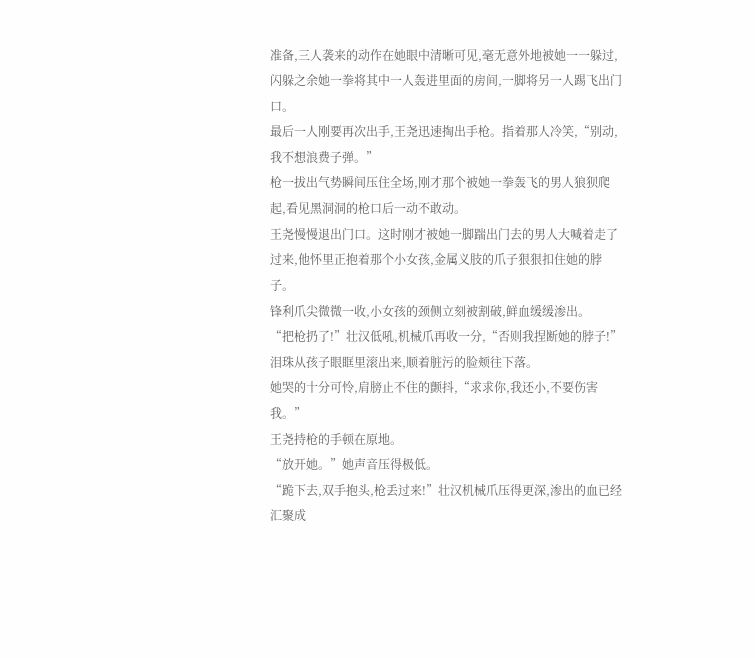准备,三人袭来的动作在她眼中清晰可见,毫无意外地被她一一躲过,闪躲之余她一拳将其中一人轰进里面的房间,一脚将另一人踢飞出门口。
最后一人刚要再次出手,王尧迅速掏出手枪。指着那人冷笑,“别动,我不想浪费子弹。”
枪一拔出气势瞬间压住全场,刚才那个被她一拳轰飞的男人狼狈爬起,看见黑洞洞的枪口后一动不敢动。
王尧慢慢退出门口。这时刚才被她一脚踹出门去的男人大喊着走了过来,他怀里正抱着那个小女孩,金属义肢的爪子狠狠扣住她的脖子。
锋利爪尖微微一收,小女孩的颈侧立刻被割破,鲜血缓缓渗出。
“把枪扔了!”壮汉低吼,机械爪再收一分,“否则我捏断她的脖子!”
泪珠从孩子眼眶里滚出来,顺着脏污的脸颊往下落。
她哭的十分可怜,肩膀止不住的颤抖,“求求你,我还小,不要伤害我。”
王尧持枪的手顿在原地。
“放开她。”她声音压得极低。
“跪下去,双手抱头,枪丢过来!”壮汉机械爪压得更深,渗出的血已经汇聚成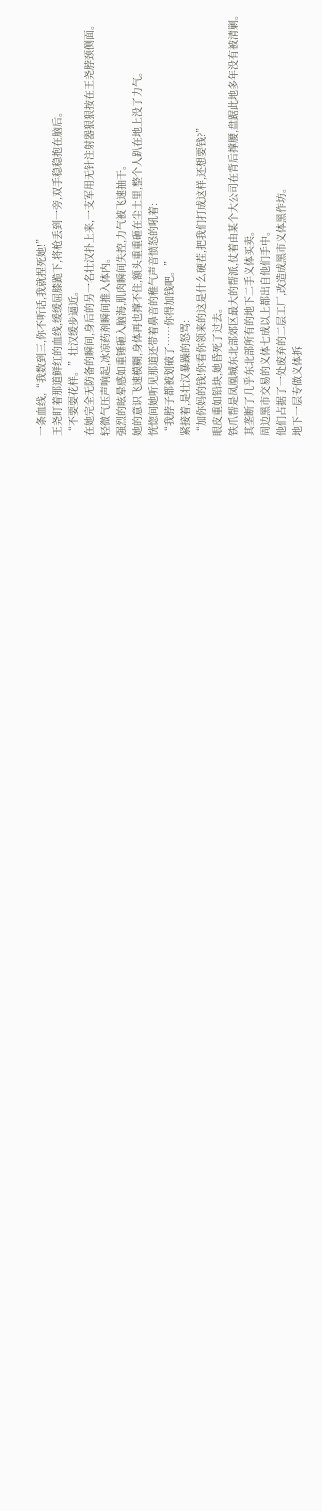一条血线,“我数到三,你不听话,我就捏死她!”
王尧盯着那道鲜红的血线,缓缓屈膝跪下,将枪丢到一旁,双手稳稳抱在脑后。
“不要耍花样。”壮汉缓步逼近。
在她完全无防备的瞬间,身后的另一名壮汉扑上来,一支军用无针注射器狠狠按在王尧脖颈侧面。
轻微气压声响起,冰凉药剂瞬间推入体内。
强烈的眩晕感如重锤砸入脑海,肌肉瞬间失控,力气被飞速抽干。
她的意识飞速模糊,身体再也撑不住,额头重重砸在尘土里,整个人趴在地上没了力气。
恍惚间她听见那道还带着鼻音的稚气声音愤怒的吼着:
“我脖子都被划破了……你得加钱吧。”
紧接着,是壮汉暴躁的怒骂:
“加你妈的钱!你看你领来的这是什么硬茬,把我们打成这样,还想要钱?”
眼皮重如铅块,她昏死了过去。
铁爪帮是凤凰城东北部郊区最大的帮派,仗着由某个大公司在背后撑腰,盘踞此地多年没有被清剿。
其垄断了几乎东北部所有的地下二手义体买卖。
周边黑市交易的义体七成以上都出自他们手中。
他们占据了一处废弃的二层工厂,改造成黑市义体黑作坊。
地下一层专做义体拆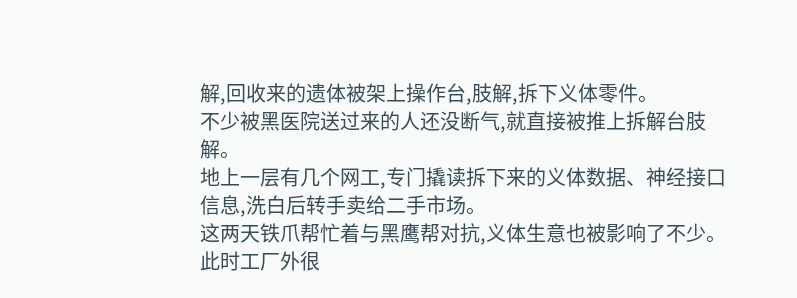解,回收来的遗体被架上操作台,肢解,拆下义体零件。
不少被黑医院送过来的人还没断气,就直接被推上拆解台肢解。
地上一层有几个网工,专门撬读拆下来的义体数据、神经接口信息,洗白后转手卖给二手市场。
这两天铁爪帮忙着与黑鹰帮对抗,义体生意也被影响了不少。
此时工厂外很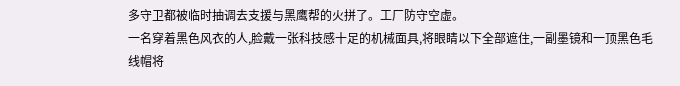多守卫都被临时抽调去支援与黑鹰帮的火拼了。工厂防守空虚。
一名穿着黑色风衣的人,脸戴一张科技感十足的机械面具,将眼睛以下全部遮住,一副墨镜和一顶黑色毛线帽将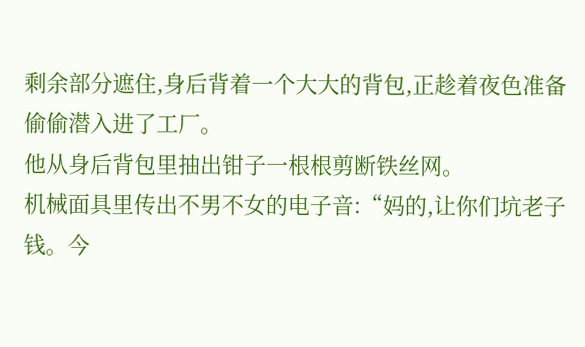剩余部分遮住,身后背着一个大大的背包,正趁着夜色准备偷偷潜入进了工厂。
他从身后背包里抽出钳子一根根剪断铁丝网。
机械面具里传出不男不女的电子音:“妈的,让你们坑老子钱。今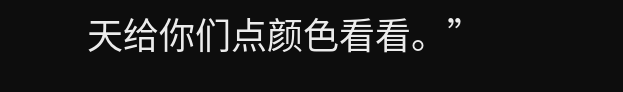天给你们点颜色看看。”